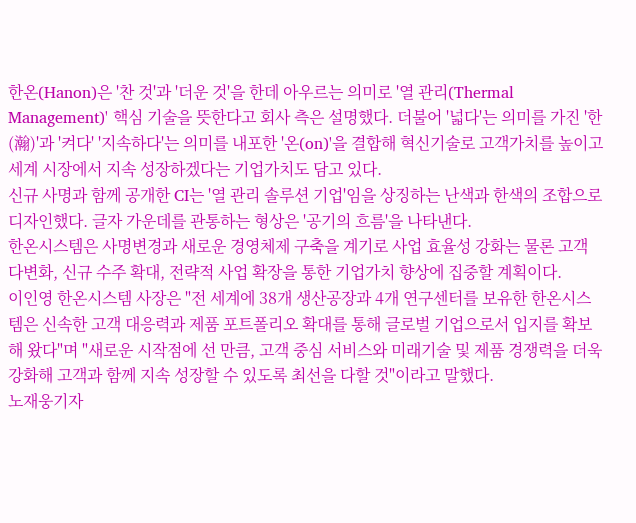한온(Hanon)은 '찬 것'과 '더운 것'을 한데 아우르는 의미로 '열 관리(Thermal Management)' 핵심 기술을 뜻한다고 회사 측은 설명했다. 더불어 '넓다'는 의미를 가진 '한(瀚)'과 '켜다' '지속하다'는 의미를 내포한 '온(on)'을 결합해 혁신기술로 고객가치를 높이고 세계 시장에서 지속 성장하겠다는 기업가치도 담고 있다.
신규 사명과 함께 공개한 CI는 '열 관리 솔루션 기업'임을 상징하는 난색과 한색의 조합으로 디자인했다. 글자 가운데를 관통하는 형상은 '공기의 흐름'을 나타낸다.
한온시스템은 사명변경과 새로운 경영체제 구축을 계기로 사업 효율성 강화는 물론 고객 다변화, 신규 수주 확대, 전략적 사업 확장을 통한 기업가치 향상에 집중할 계획이다.
이인영 한온시스템 사장은 "전 세계에 38개 생산공장과 4개 연구센터를 보유한 한온시스템은 신속한 고객 대응력과 제품 포트폴리오 확대를 통해 글로벌 기업으로서 입지를 확보해 왔다"며 "새로운 시작점에 선 만큼, 고객 중심 서비스와 미래기술 및 제품 경쟁력을 더욱 강화해 고객과 함께 지속 성장할 수 있도록 최선을 다할 것"이라고 말했다.
노재웅기자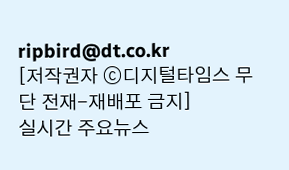ripbird@dt.co.kr
[저작권자 ⓒ디지털타임스 무단 전재-재배포 금지]
실시간 주요뉴스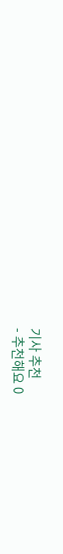기사 추천
- 추천해요 0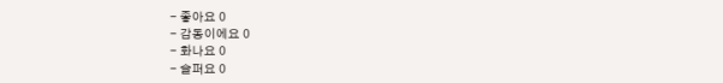- 좋아요 0
- 감동이에요 0
- 화나요 0
- 슬퍼요 0